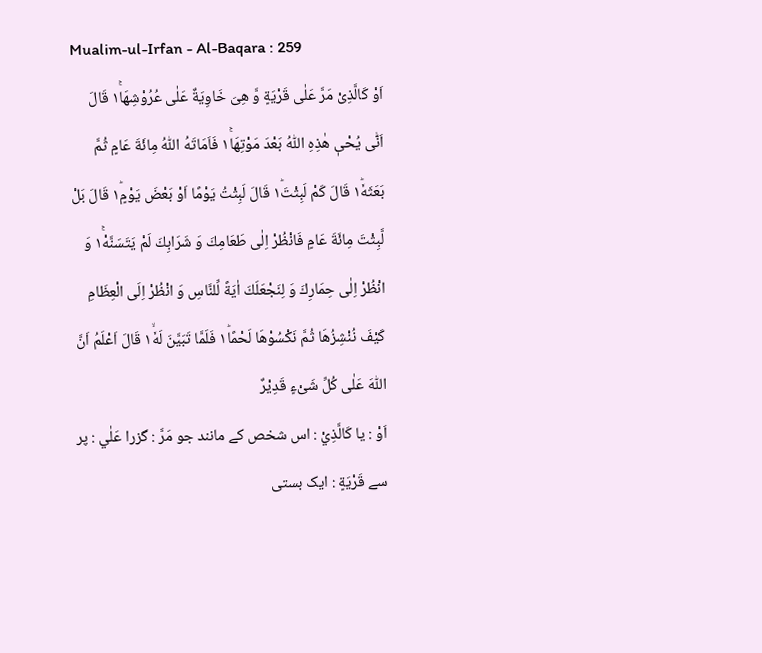Mualim-ul-Irfan - Al-Baqara : 259
اَوْ كَالَّذِیْ مَرَّ عَلٰى قَرْیَةٍ وَّ هِیَ خَاوِیَةٌ عَلٰى عُرُوْشِهَا١ۚ قَالَ اَنّٰى یُحْیٖ هٰذِهِ اللّٰهُ بَعْدَ مَوْتِهَا١ۚ فَاَمَاتَهُ اللّٰهُ مِائَةَ عَامٍ ثُمَّ بَعَثَهٗ١ؕ قَالَ كَمْ لَبِثْتَ١ؕ قَالَ لَبِثْتُ یَوْمًا اَوْ بَعْضَ یَوْمٍ١ؕ قَالَ بَلْ لَّبِثْتَ مِائَةَ عَامٍ فَانْظُرْ اِلٰى طَعَامِكَ وَ شَرَابِكَ لَمْ یَتَسَنَّهْ١ۚ وَ انْظُرْ اِلٰى حِمَارِكَ وَ لِنَجْعَلَكَ اٰیَةً لِّلنَّاسِ وَ انْظُرْ اِلَى الْعِظَامِ كَیْفَ نُنْشِزُهَا ثُمَّ نَكْسُوْهَا لَحْمًا١ؕ فَلَمَّا تَبَیَّنَ لَهٗ١ۙ قَالَ اَعْلَمُ اَنَّ اللّٰهَ عَلٰى كُلِّ شَیْءٍ قَدِیْرٌ
اَوْ : یا كَالَّذِيْ : اس شخص کے مانند جو مَرَّ : گزرا عَلٰي : پر سے قَرْيَةٍ : ایک بستی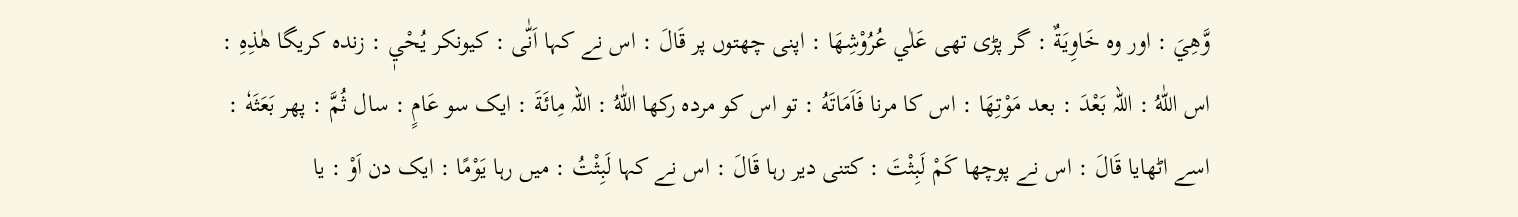وَّهِيَ : اور وہ خَاوِيَةٌ : گر پڑی تھی عَلٰي عُرُوْشِهَا : اپنی چھتوں پر قَالَ : اس نے کہا اَنّٰى : کیونکر يُحْيٖ : زندہ کریگا ھٰذِهِ : اس اللّٰهُ : اللہ بَعْدَ : بعد مَوْتِهَا : اس کا مرنا فَاَمَاتَهُ : تو اس کو مردہ رکھا اللّٰهُ : اللہ مِائَةَ : ایک سو عَامٍ : سال ثُمَّ : پھر بَعَثَهٗ : اسے اٹھایا قَالَ : اس نے پوچھا كَمْ لَبِثْتَ : کتنی دیر رہا قَالَ : اس نے کہا لَبِثْتُ : میں رہا يَوْمًا : ایک دن اَوْ : یا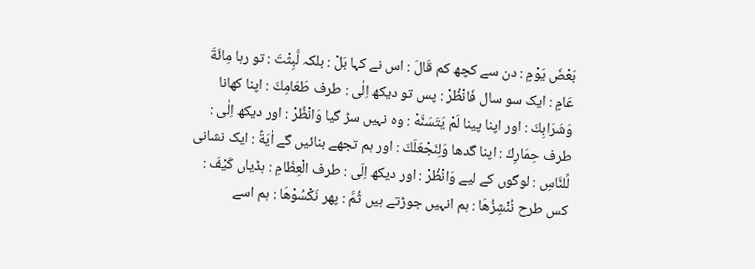بَعْضَ يَوْمٍ : دن سے کچھ کم قَالَ : اس نے کہا بَلْ : بلکہ لَّبِثْتَ : تو رہا مِائَةَ عَامٍ : ایک سو سال فَانْظُرْ : پس تو دیکھ اِلٰى : طرف طَعَامِكَ : اپنا کھانا وَشَرَابِكَ : اور اپنا پینا لَمْ يَتَسَنَّهْ : وہ نہیں سڑ گیا وَانْظُرْ : اور دیکھ اِلٰى : طرف حِمَارِكَ : اپنا گدھا وَلِنَجْعَلَكَ : اور ہم تجھے بنائیں گے اٰيَةً : ایک نشانی لِّلنَّاسِ : لوگوں کے لیے وَانْظُرْ : اور دیکھ اِلَى : طرف الْعِظَامِ : ہڈیاں کَيْفَ : کس طرح نُنْشِزُھَا : ہم انہیں جوڑتے ہیں ثُمَّ : پھر نَكْسُوْھَا : ہم اسے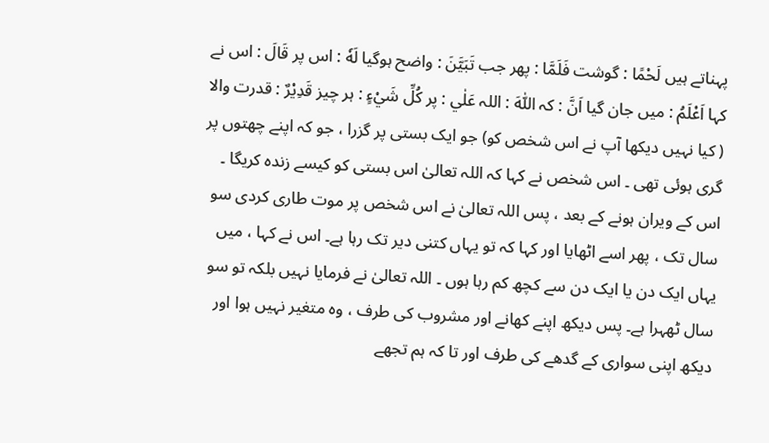پہناتے ہیں لَحْمًا : گوشت فَلَمَّا : پھر جب تَبَيَّنَ : واضح ہوگیا لَهٗ : اس پر قَالَ : اس نے کہا اَعْلَمُ : میں جان گیا اَنَّ : کہ اللّٰهَ : اللہ عَلٰي : پر كُلِّ شَيْءٍ : ہر چیز قَدِيْرٌ : قدرت والا
( کیا نہیں دیکھا آپ نے اس شخص کو) جو ایک بستی پر گزرا ، جو کہ اپنے چھتوں پر گری ہوئی تھی ۔ اس شخص نے کہا کہ اللہ تعالیٰ اس بستی کو کیسے زندہ کریگا ۔ اس کے ویران ہونے کے بعد ، پس اللہ تعالیٰ نے اس شخص پر موت طاری کردی سو سال تک ، پھر اسے اٹھایا اور کہا کہ تو یہاں کتنی دیر تک رہا ہے۔ اس نے کہا ، میں یہاں ایک دن یا ایک دن سے کچھ کم رہا ہوں ۔ اللہ تعالیٰ نے فرمایا نہیں بلکہ تو سو سال ٹھہرا ہے۔ پس دیکھ اپنے کھانے اور مشروب کی طرف ، وہ متغیر نہیں ہوا اور دیکھ اپنی سواری کے گدھے کی طرف اور تا کہ ہم تجھے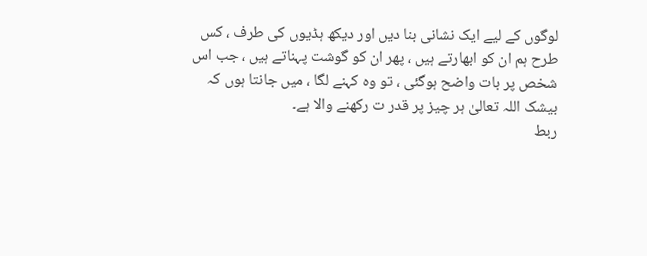لوگوں کے لیے ایک نشانی بنا دیں اور دیکھ ہڈیوں کی طرف ، کس طرح ہم ان کو ابھارتے ہیں ، پھر ان کو گوشت پہناتے ہیں ، جب اس شخص پر بات واضح ہوگئی ، تو وہ کہنے لگا ، میں جانتا ہوں کہ بیشک اللہ تعالیٰ ہر چیز پر قدر ت رکھنے والا ہے۔
ربط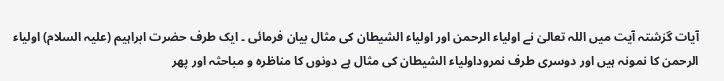آیات گزشتہ آیت میں اللہ تعالیٰ نے اولیاء الرحمن اور اولیاء الشیطان کی مثال بیان فرمائی ۔ ایک طرف حضرت ابراہیم (علیہ السلام) اولیاء الرحمن کا نمونہ ہیں اور دوسری طرف نمروداولیاء الشیطان کی مثال ہے دونوں کا مناظرہ و مباحثہ اور پھر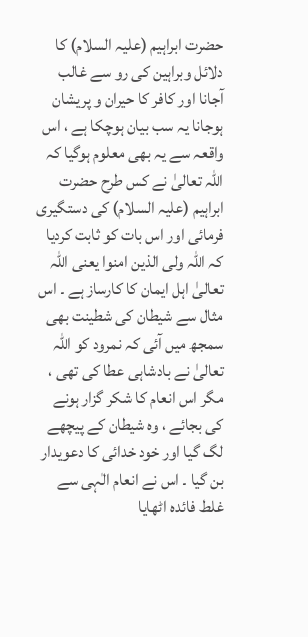حضرت ابراہیم (علیہ السلام) کا دلائل وبراہین کی رو سے غالب آجانا اور کافر کا حیران و پریشان ہوجانا یہ سب بیان ہوچکا ہے ، اس واقعہ سے یہ بھی معلوم ہوگیا کہ اللہ تعالیٰ نے کس طرح حضرت ابراہیم (علیہ السلام) کی دستگیری فرمائی اور اس بات کو ثابت کردیا کہ اللہ ولی الذین امنوا یعنی اللہ تعالیٰ اہل ایمان کا کارساز ہے ۔ اس مثال سے شیطان کی شطینت بھی سمجھ میں آئی کہ نمرود کو اللہ تعالیٰ نے بادشاہی عطا کی تھی ، مگر اس انعام کا شکر گزار ہونے کی بجائے ، وہ شیطان کے پیچھے لگ گیا اور خود خدائی کا دعویدار بن گیا ۔ اس نے انعام الٰہی سے غلط فائدہ اٹھایا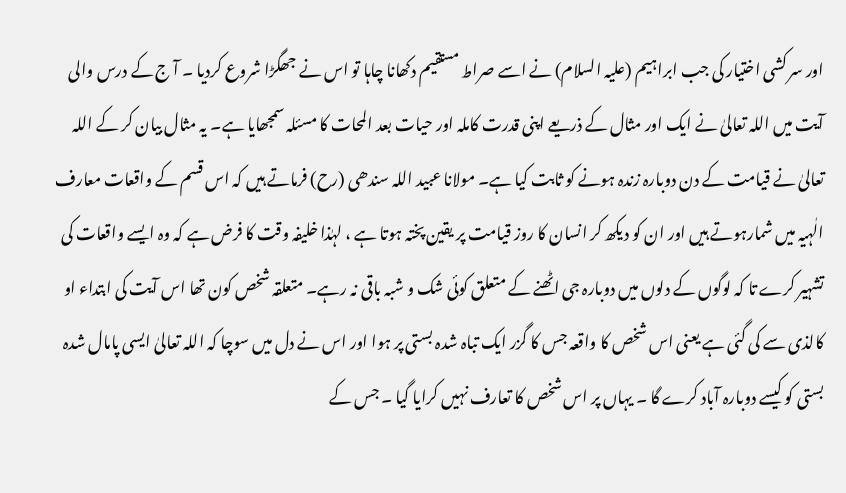اور سر کشی اختیار کی جب ابراہیم (علیہ السلام) نے اسے صراط مستقیم دکھانا چاہا تو اس نے جھگڑا شروع کردیا ۔ آ ج کے درس والی آیت میں اللہ تعالیٰ نے ایک اور مثال کے ذریعے اپنی قدرت کاملہ اور حیات بعد المحات کا مسئلہ سمجھایا ہے۔ یہ مثال بیان کر کے اللہ تعالیٰ نے قیامت کے دن دوبارہ زندہ ہونے کو ثابت کیا ہے۔ مولانا عبید اللہ سندھی (رح) فرماتے ہیں کہ اس قسم کے واقعات معارف الٰہیہ میں شمارہوتے ہیں اور ان کو دیکھ کر انسان کا روز قیامت پر یقین پختہ ہوتا ہے ، لہٰذا خلیفہ وقت کا فرض ہے کہ وہ ایسے واقعات کی تشہیر کرے تا کہ لوگوں کے دلوں میں دوبارہ جی اٹھنے کے متعلق کوئی شک و شبہ باقی نہ رہے۔ متعلقہ شخص کون تھا اس آیت کی ابتداء او کالذی سے کی گئی ہے یعنی اس شخص کا واقعہ جس کا گزر ایک تباہ شدہ بستی پر ہوا اور اس نے دل میں سوچا کہ اللہ تعالیٰ ایسی پامال شدہ بستی کو کیسے دوبارہ آباد کرے گا ۔ یہاں پر اس شخص کا تعارف نہیں کرایا گیا ۔ جس کے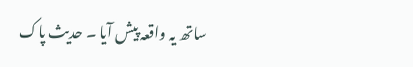ساتھ یہ واقعہ پیش آیا ۔ حدیث پاک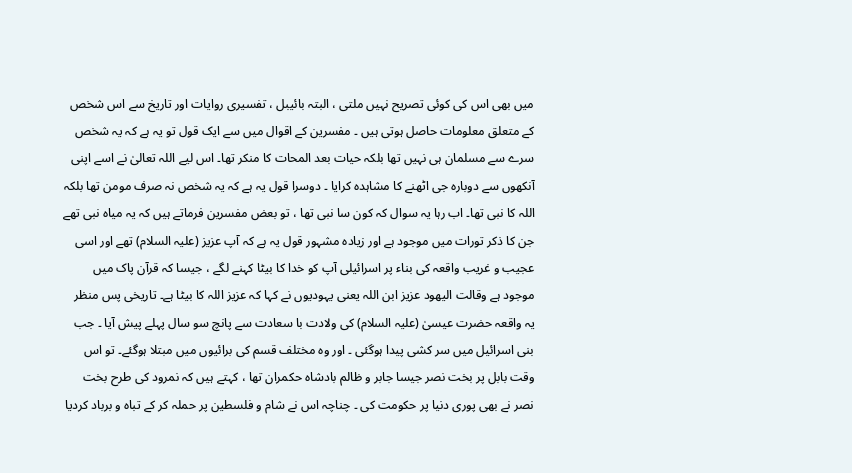میں بھی اس کی کوئی تصریح نہیں ملتی ، البتہ بائیبل ، تفسیری روایات اور تاریخ سے اس شخص کے متعلق معلومات حاصل ہوتی ہیں ۔ مفسرین کے اقوال میں سے ایک قول تو یہ ہے کہ یہ شخص سرے سے مسلمان ہی نہیں تھا بلکہ حیات بعد المحات کا منکر تھا۔ اس لیے اللہ تعالیٰ نے اسے اپنی آنکھوں سے دوبارہ جی اٹھنے کا مشاہدہ کرایا ۔ دوسرا قول یہ ہے کہ یہ شخص نہ صرف مومن تھا بلکہ اللہ کا نبی تھا۔ اب رہا یہ سوال کہ کون سا نبی تھا ، تو بعض مفسرین فرماتے ہیں کہ یہ میاہ نبی تھے جن کا ذکر تورات میں موجود ہے اور زیادہ مشہور قول یہ ہے کہ آپ عزیز (علیہ السلام) تھے اور اسی عجیب و غریب واقعہ کی بناء پر اسرائیلی آپ کو خدا کا بیٹا کہنے لگے ، جیسا کہ قرآن پاک میں موجود ہے وقالت الیھود عزیز ابن اللہ یعنی یہودیوں نے کہا کہ عزیز اللہ کا بیٹا ہے۔ تاریخی پس منظر یہ واقعہ حضرت عیسیٰ (علیہ السلام) کی ولادت با سعادت سے پانچ سو سال پہلے پیش آیا ۔ جب بنی اسرائیل میں سر کشی پیدا ہوگئی ۔ اور وہ مختلف قسم کی برائیوں میں مبتلا ہوگئے۔ تو اس وقت بابل پر بخت نصر جیسا جابر و ظالم بادشاہ حکمران تھا ، کہتے ہیں کہ نمرود کی طرح بخت نصر نے بھی پوری دنیا پر حکومت کی ۔ چناچہ اس نے شام و فلسطین پر حملہ کر کے تباہ و برباد کردیا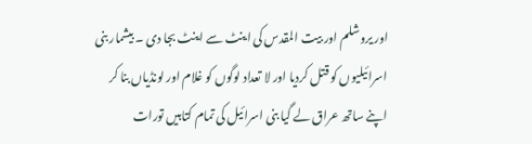اور یروشلم اور بیت المقدس کی اینٹ سے اینٹ بجا دی ۔ بیشمار بنی اسرائیلیوں کو قتل کردیا اور لا تعداد لوگوں کو غلام اور لونڈیاں بنا کر اپنے ساتھ عراق لے گیا بنی اسرائیل کی تمام کتابیں تورات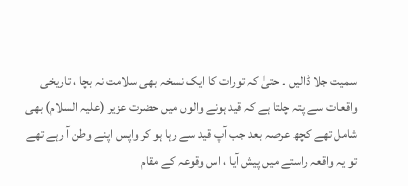سمیت جلا ڈالیں ۔ حتیٰ کہ تورات کا ایک نسخہ بھی سلامت نہ بچا ، تاریخی واقعات سے پتہ چلتا ہے کہ قید ہونے والوں میں حضرت عزیر (علیہ السلام) بھی شامل تھے کچھ عرصہ بعد جب آپ قید سے رہا ہو کر واپس اپنے وطن آ رہے تھے تو یہ واقعہ راستے میں پیش آیا ، اس وقوعہ کے مقام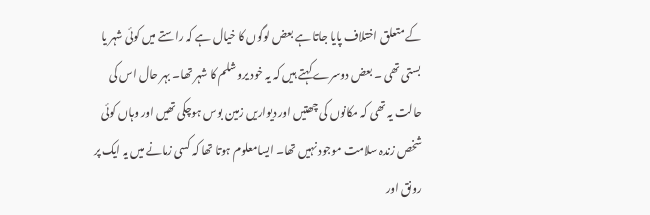کے متعلق اختلاف پایا جاتا ہے بعض لوگوں کا خیال ہے کہ راستے میں کوئی شہر یا بستی تھی ۔ بعض دوسرے کہتے ہیں کہ یہ خود یروشلم کا شہر تھا۔ بہر حال اس کی حالت یہ تھی کہ مکانوں کی چھتیں اور دیواریں زمین بوس ہوچکی تھیں اور وہاں کوئی شخص زندہ سلامت موجود نہیں تھا۔ ایسامعلوم ہوتا تھا کہ کسی زمانے میں یہ ایک پر رونق اور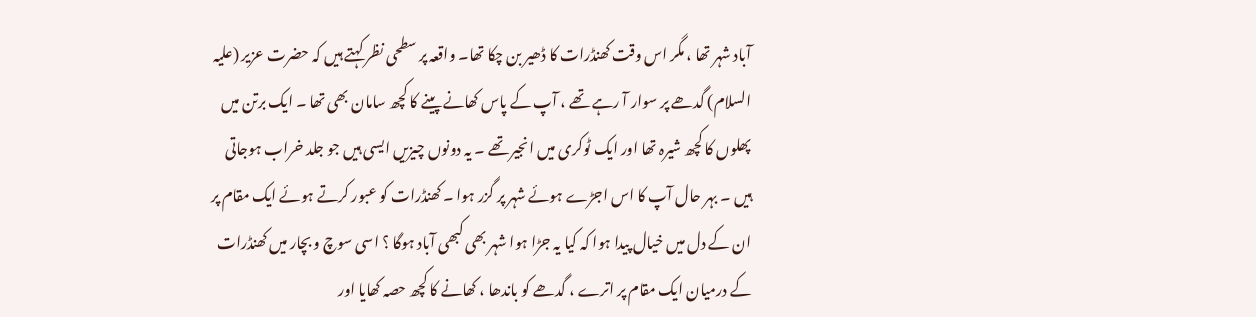آباد شہر تھا ، مگر اس وقت کھنڈرات کا ڈھیر بن چکا تھا۔ واقعہ پر سطحی نظر کہتے ہیں کہ حضرت عزیر (علیہ السلام) گدھے پر سوار آ رہے تھے ، آپ کے پاس کھانے پینے کا کچھ سامان بھی تھا ۔ ایک برتن میں پھلوں کا کچھ شیرہ تھا اور ایک ٹوکری میں انجیر تھے ۔ یہ دونوں چیزیں ایسی ہیں جو جلد خراب ہوجاتی ہیں ۔ بہر حال آپ کا اس اجڑے ہوئے شہر پر گزر ہوا ۔ کھنڈرات کو عبور کرتے ہوئے ایک مقام پر ان کے دل میں خیال پیدا ہوا کہ کیا یہ جڑا ہوا شہر بھی کبھی آباد ہوگا ؟ اسی سوچ و بچار میں کھنڈرات کے درمیان ایک مقام پر اترے ، گدھے کو باندھا ، کھانے کا کچھ حصہ کھایا اور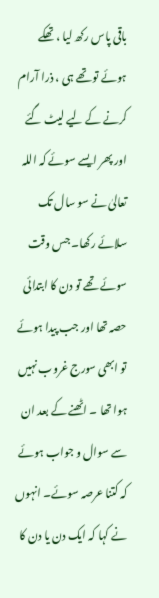باقی پاس رکھ لیا ، تھکے ہوئے تو تھے ہی ، ذرا آرام کرنے کے لیے لیٹ گئے اور پھر ایسے سوئے کہ اللہ تعالیٰ نے سو سال تک سلائے رکھا۔ جس وقت سوئے تھے تو دن کا ابتدائی حصہ تھا اور جب پیدا ہوئے تو ابھی سورج غروب نہیں ہوا تھا ۔ اٹھنے کے بعد ان سے سوال و جواب ہوئے کہ کتنا عرصہ سوئے۔ انہوں نے کہا کہ ایک دن یا دن کا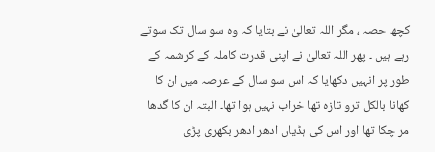کچھ حصہ ، مگر اللہ تعالیٰ نے بتایا کہ وہ سو سال تک سوتے رہے ہیں ۔ پھر اللہ تعالیٰ نے اپنی قدرت کاملہ کے کرشمہ کے طور پر انہیں دکھایا کہ اس سو سال کے عرصہ میں ان کا کھانا بالکل ترو تازہ تھا خراب نہیں ہوا تھا۔ البتہ ان کا گدھا مر چکا تھا اور اس کی ہڈیاں ادھر ادھر بکھری پڑی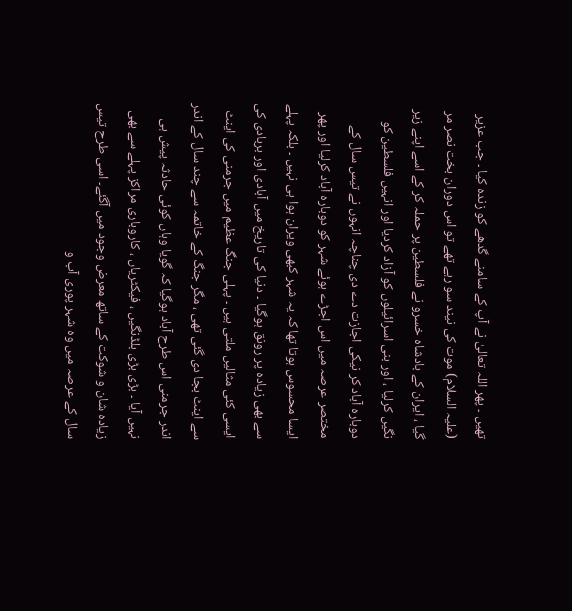تھیں ۔ پھر اللہ تعالیٰ نے آپ کے سامنے گدھے کو زندہ کیا ۔ جب عزیر (علیہ السلام) موت کی نیند سو رہے تھے تو اس دوران بخت نصر مر گیا ، ایران کے بادشاہ خسرو نے فلسطین پر حملہ کر کے اسے اپنے زیر نگیں کرلیا ، اور بنی اسرائیلوں کو آزاد کردیا اور انہیں فلسطین کو دوبارہ آباد کر نیکی اجازت دے دی چناچہ انہوں نے تیس سال کے مختصر عرصہ میں اس اجڑے ہوئے شہر کو دوبارہ آباد کرلیا اور پھر ایسا محسوس ہوتا تھا کہ یہ شہر کبھی ویران ہوا ہی نہیں ۔ بلکہ پہلے سے بھی زیادہ پر رونق ہوگیا ۔ دنیا کی تاریخ میں آبادی اور بربادی کی ایسی کئی مثالیں ملتی ہیں ۔ پہلی جنگ عظیم میں جرمنی کی اینٹ سے اینٹ بجا دی گئی تھی ، مگر جنگ کے خاتمہ سے چند سال کے اندر اندر جرمنی اس طرح آباد ہوگیا کہ گویا وہاں کوئی حادثہ پیش ہی نہیں آیا ۔ بڑی بڑی بلڈنگیں ، فیکٹریاں ، کاروباری مراکز پہلے سے بھی زیادہ شان و شوکت کے ساتھ معرض وجود میں آگئے۔ اسی طرح تیس سال کے عرصہ میں وہ شہر پوری آب و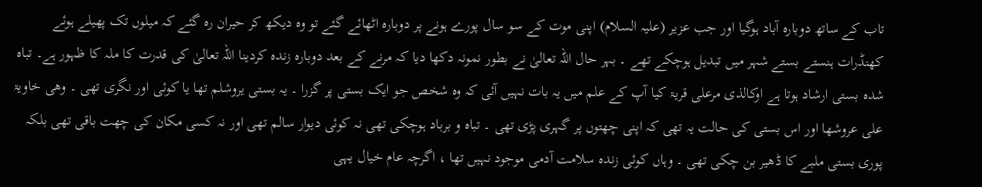تاب کے ساتھ دوبارہ آباد ہوگیا اور جب عزیر (علیہ السلام) اپنی موت کے سو سال پورے ہونے پر دوبارہ اٹھائے گئے تو وہ دیکھ کر حیران رہ گئے کہ میلوں تک پھیلے ہوئے کھنڈرات ہنستے بستے شہر میں تبدیل ہوچکے تھے ۔ بہر حال اللہ تعالیٰ نے بطور نمونہ دکھا دیا کہ مرنے کے بعد دوبارہ زندہ کردینا اللہ تعالیٰ کی قدرت کا ملہ کا ظہور ہے۔ تباہ شدہ بستی ارشاد ہوتا ہے اوکالذی مرعلی قریۃ کیا آپ کے علم میں یہ بات نہیں آئی کہ وہ شخص جو ایک بستی پر گزرا ۔ یہ بستی یروشلم تھا یا کوئی اور نگری تھی ۔ وھی خاویۃ علی عروشھا اور اس بستی کی حالت یہ تھی کہ اپنی چھتوں پر گہری پڑی تھی ۔ تباہ و برباد ہوچکی تھی نہ کوئی دیوار سالم تھی اور نہ کسی مکان کی چھت باقی تھی بلکہ پوری بستی ملبے کا ڈھیر بن چکی تھی ۔ وہاں کوئی زندہ سلامت آدمی موجود نہیں تھا ، اگرچہ عام خیال یہی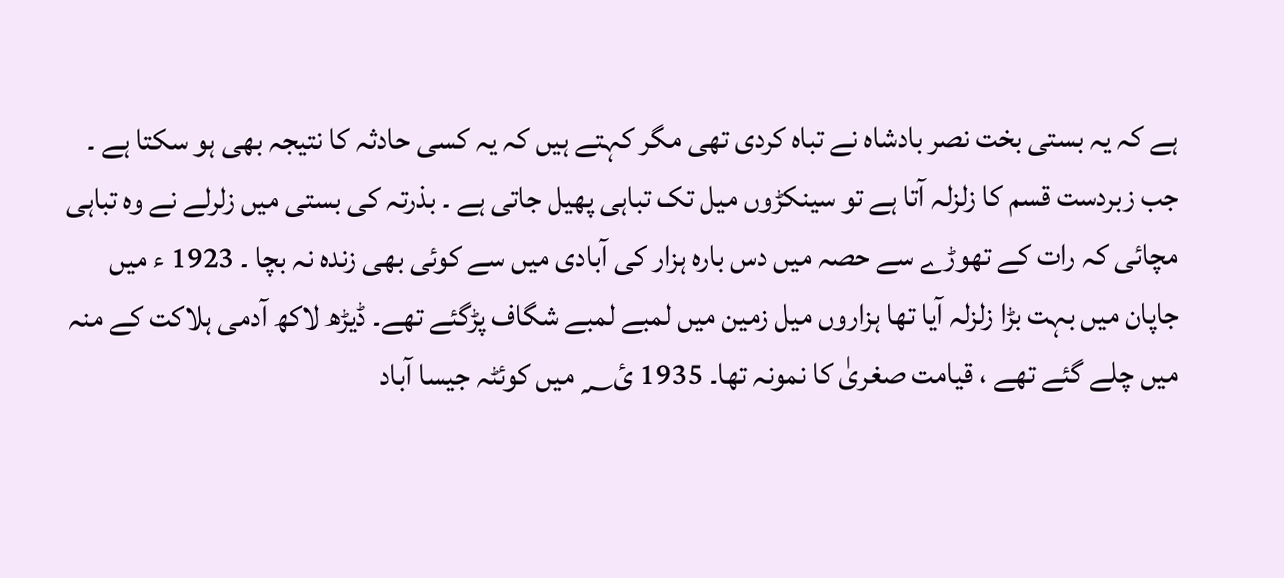ہے کہ یہ بستی بخت نصر بادشاہ نے تباہ کردی تھی مگر کہتے ہیں کہ یہ کسی حادثہ کا نتیجہ بھی ہو سکتا ہے ۔ جب زبردست قسم کا زلزلہ آتا ہے تو سینکڑوں میل تک تباہی پھیل جاتی ہے ۔ بذرتہ کی بستی میں زلرلے نے وہ تباہی مچائی کہ رات کے تھوڑے سے حصہ میں دس بارہ ہزار کی آبادی میں سے کوئی بھی زندہ نہ بچا ۔ 1923 ء میں جاپان میں بہت بڑا زلزلہ آیا تھا ہزاروں میل زمین میں لمبے لمبے شگاف پڑگئے تھے۔ ڈیڑھ لاکھ آدمی ہلاکت کے منہ میں چلے گئے تھے ، قیامت صغریٰ کا نمونہ تھا۔ 1935 ئ؁ میں کوئٹہ جیسا آباد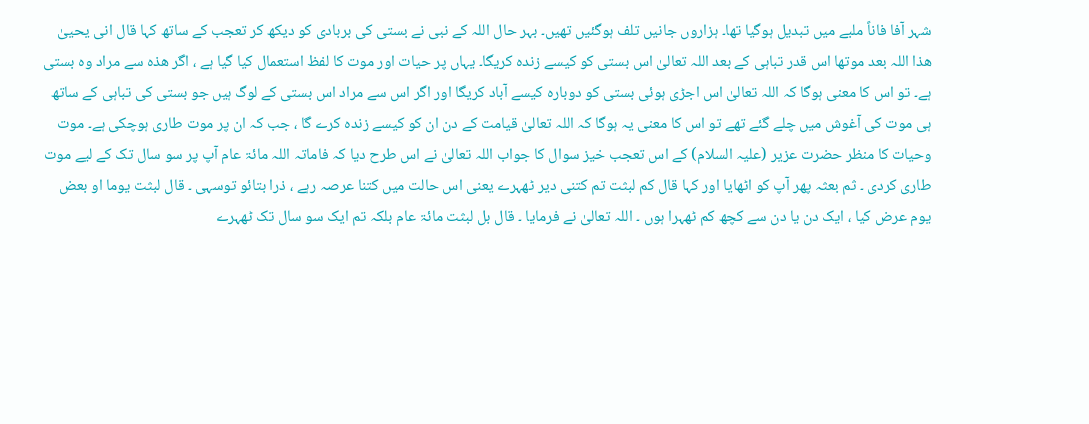شہر آفا فاناً ملبے میں تبدیل ہوگیا تھا۔ ہزاروں جانیں تلف ہوگئیں تھیں۔ بہر حال اللہ کے نبی نے بستی کی بربادی کو دیکھ کر تعجب کے ساتھ کہا قال انی یحییٰ ھذا اللہ بعد موتھا اس قدر تباہی کے بعد اللہ تعالیٰ اس بستی کو کیسے زندہ کریگا۔ یہاں پر حیات اور موت کا لفظ استعمال کیا گیا ہے ، اگر ھذہ سے مراد وہ بستی ہے۔ تو اس کا معنی ہوگا کہ اللہ تعالیٰ اس اجڑی ہوئی بستی کو دوبارہ کیسے آباد کریگا اور اگر اس سے مراد اس بستی کے لوگ ہیں جو بستی کی تباہی کے ساتھ ہی موت کی آغوش میں چلے گئے تھے تو اس کا معنی یہ ہوگا کہ اللہ تعالیٰ قیامت کے دن ان کو کیسے زندہ کرے گا ، جب کہ ان پر موت طاری ہوچکی ہے۔ موت وحیات کا منظر حضرت عزیر (علیہ السلام) کے اس تعجب خیز سوال کا جواب اللہ تعالیٰ نے اس طرح دیا کہ فاماتہ اللہ مائۃ عام آپ پر سو سال تک کے لیے موت طاری کردی ۔ ثم بعثہ پھر آپ کو اٹھایا اور کہا قال کم لبثت تم کتنی دیر ٹھہرے یعنی اس حالت میں کتنا عرصہ رہے ، ذرا بتائو توسہی ۔ قال لبثت یوما او بعض یوم عرض کیا ، ایک دن یا دن سے کچھ کم ٹھہرا ہوں ۔ اللہ تعالیٰ نے فرمایا ۔ قال بل لبثت مائۃ عام بلکہ تم ایک سو سال تک ٹھہرے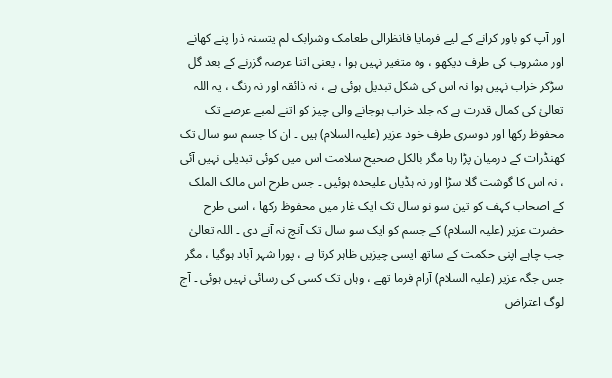اور آپ کو باور کرانے کے لیے فرمایا فانظرالی طعامک وشرابک لم یتسنہ ذرا پنے کھانے اور مشروب کی طرف دیکھو ، وہ متغیر نہیں ہوا ، یعنی اتنا عرصہ گزرنے کے بعد گل سڑکر خراب نہیں ہوا نہ اس کی شکل تبدیل ہوئی ہے ، نہ ذائقہ اور نہ رنگ ، یہ اللہ تعالیٰ کی کمال قدرت ہے کہ جلد خراب ہوجانے والی چیز کو اتنے لمبے عرصے تک محفوظ رکھا اور دوسری طرف خود عزیر (علیہ السلام) ہیں ۔ ان کا جسم سو سال تک کھنڈرات کے درمیان پڑا رہا مگر بالکل صحیح سلامت اس میں کوئی تبدیلی نہیں آئی ، نہ اس کا گوشت گلا سڑا اور نہ ہڈیاں علیحدہ ہوئیں ۔ جس طرح اس مالک الملک کے اصحاب کہف کو تین سو نو سال تک ایک غار میں محفوظ رکھا ، اسی طرح حضرت عزیر (علیہ السلام) کے جسم کو ایک سو سال تک آنچ نہ آنے دی ۔ اللہ تعالیٰ جب چاہے اپنی حکمت کے ساتھ ایسی چیزیں ظاہر کرتا ہے ، پورا شہر آباد ہوگیا ، مگر جس جگہ عزیر (علیہ السلام) آرام فرما تھے ، وہاں تک کسی کی رسائی نہیں ہوئی ۔ آج لوگ اعتراض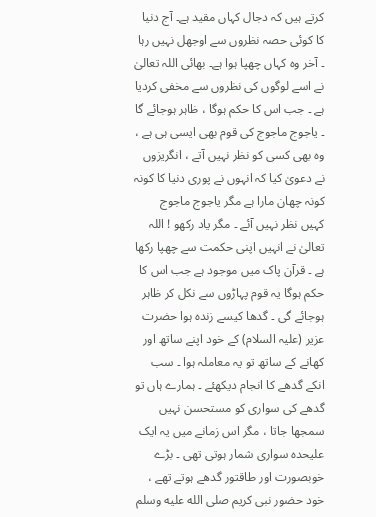کرتے ہیں کہ دجال کہاں مقید ہے۔ آج دنیا کا کوئی حصہ نظروں سے اوجھل نہیں رہا ۔ آخر وہ کہاں چھپا ہوا ہے۔ بھائی اللہ تعالیٰ نے اسے لوگوں کی نظروں سے مخفی کردیا ہے ۔ جب اس کا حکم ہوگا ، ظاہر ہوجائے گا ۔ یاجوج ماجوج کی قوم بھی ایسی ہی ہے ، وہ بھی کسی کو نظر نہیں آتے ، انگریزوں نے دعویٰ کیا کہ انہوں نے پوری دنیا کا کونہ کونہ چھان مارا ہے مگر یاجوج ماجوج کہیں نظر نہیں آئے ۔ مگر یاد رکھو ! اللہ تعالیٰ نے انہیں اپنی حکمت سے چھپا رکھا ہے ۔ قرآن پاک میں موجود ہے جب اس کا حکم ہوگا یہ قوم پہاڑوں سے نکل کر ظاہر ہوجائے گی ۔ گدھا کیسے زندہ ہوا حضرت عزیر (علیہ السلام) کے خود اپنے ساتھ اور کھانے کے ساتھ تو یہ معاملہ ہوا ۔ سب انکے گدھے کا انجام دیکھئے ۔ ہمارے ہاں تو گدھے کی سواری کو مستحسن نہیں سمجھا جاتا ، مگر اس زمانے میں یہ ایک علیحدہ سواری شمار ہوتی تھی ۔ بڑے خوبصورت اور طاقتور گدھے ہوتے تھے ، خود حضور نبی کریم صلى الله عليه وسلم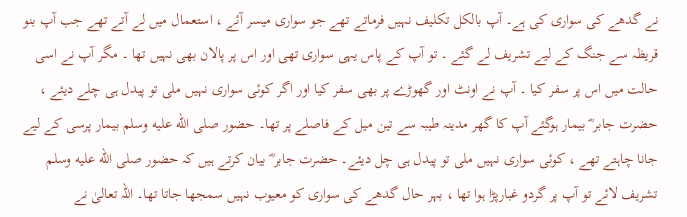نے گدھے کی سواری کی ہے۔ آپ بالکل تکلیف نہیں فرماتے تھے جو سواری میسر آئے ، استعمال میں لے آتے تھے جب آپ بنو قریظہ سے جنگ کے لیے تشریف لے گئے ۔ تو آپ کے پاس یہی سواری تھی اور اس پر پالان بھی نہیں تھا ۔ مگر آپ نے اسی حالت میں اس پر سفر کیا ۔ آپ نے اونٹ اور گھوڑے پر بھی سفر کیا اور اگر کوئی سواری نہیں ملی تو پیدل ہی چلے دیئے ، حضرت جابر ؓ بیمار ہوگئے آپ کا گھر مدینہ طیبہ سے تین میل کے فاصلے پر تھا۔ حضور صلى الله عليه وسلم بیمار پرسی کے لیے جانا چاہتے تھے ، کوئی سواری نہیں ملی تو پیدل ہی چل دیئے۔ حضرت جابر ؓ بیان کرتے ہیں کہ حضور صلى الله عليه وسلم تشریف لائے تو آپ پر گردو غبارپڑا ہوا تھا ، بہر حال گدھے کی سواری کو معیوب نہیں سمجھا جاتا تھا۔ اللہ تعالیٰ نے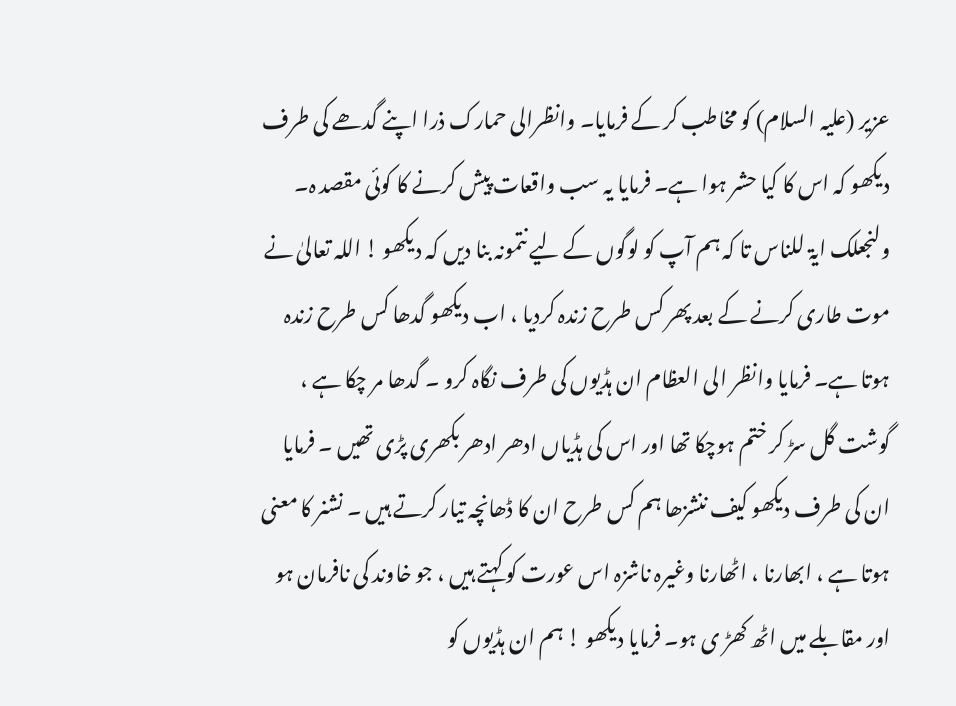عزیر (علیہ السلام) کو مخاطب کر کے فرمایا۔ وانظرالی حمارک ذرا اپنے گدھے کی طرف دیکھو کہ اس کا کیا حشر ہوا ہے۔ فرمایا یہ سب واقعات پیش کرنے کا کوئی مقصد ہ۔ ولنجعلک ایۃ للناس تا کہ ہم آپ کو لوگوں کے لیے نتمونہ بنا دیں کہ دیکھو ! اللہ تعالیٰ نے موت طاری کرنے کے بعد پھر کس طرح زندہ کردیا ، اب دیکھو گدھا کس طرح زندہ ہوتا ہے۔ فرمایا وانظر الی العظام ان ہڈیوں کی طرف نگاہ کرو ۔ گدھا مر چکا ہے ، گوشت گل سڑ کر ختم ہوچکا تھا اور اس کی ہڈیاں ادھر ادھر بکھری پڑی تھیں ۔ فرمایا ان کی طرف دیکھو کیف ننشزھا ہم کس طرح ان کا ڈھانچہ تیار کرتے ہیں ۔ نشنر کا معنی ہوتا ہے ، ابھارنا ، اٹھارنا وغیرہ ناشزہ اس عورت کو کہتے ہیں ، جو خاوند کی نافرمان ہو اور مقابلے میں اٹھ کھڑ ی ہو۔ فرمایا دیکھو ! ہم ان ہڈیوں کو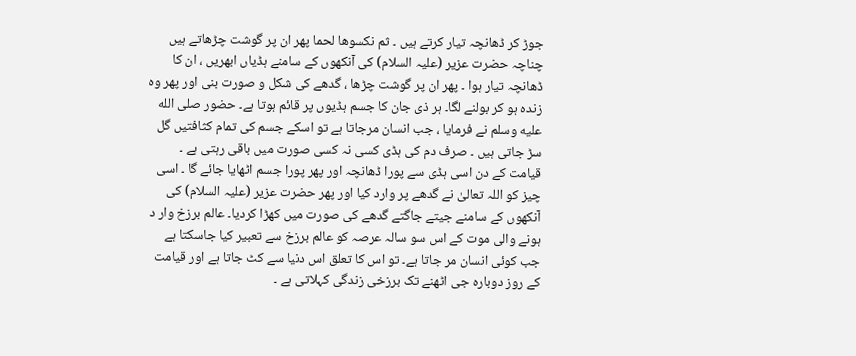جوڑ کر ڈھانچہ تیار کرتے ہیں ۔ ثم نکسوھا لحما پھر ان پر گوشت چڑھاتے ہیں چناچہ حضرت عزیر (علیہ السلام) کی آنکھوں کے سامنے ہڈیاں ابھریں ، ان کا ڈھانچہ تیار ہوا ۔ پھر ان پر گوشت چڑھا ، گدھے کی شکل و صورت بنی اور پھر وہ زندہ ہو کر بولنے لگا۔ ہر ذی جان کا جسم ہڈیوں پر قائم ہوتا ہے۔ حضور صلى الله عليه وسلم نے فرمایا ، جب انسان مرجاتا ہے تو اسکے جسم کی تمام کثافتیں گل سڑ جاتی ہیں ۔ صرف دم کی ہڈی کسی نہ کسی صورت میں باقی رہتی ہے ۔ قیامت کے دن اسی ہڈی سے پورا ڈھانچہ اور پھر پورا جسم اٹھایا جائے گا ۔ اسی چیز کو اللہ تعالیٰ نے گدھے پر وارد کیا اور پھر حضرت عزیر (علیہ السلام) کی آنکھوں کے سامنے جیتے جاگتے گدھے کی صورت میں کھڑا کردیا۔ عالم برزخ وار د ہونے والی موت کے اس سو سالہ عرصہ کو عالم برزخ سے تعبیر کیا جاسکتا ہے جب کوئی انسان مر جاتا ہے۔ تو اس کا تعلق اس دنیا سے کٹ جاتا ہے اور قیامت کے روز دوبارہ جی اٹھنے تک برزخی زندگی کہلاتی ہے ۔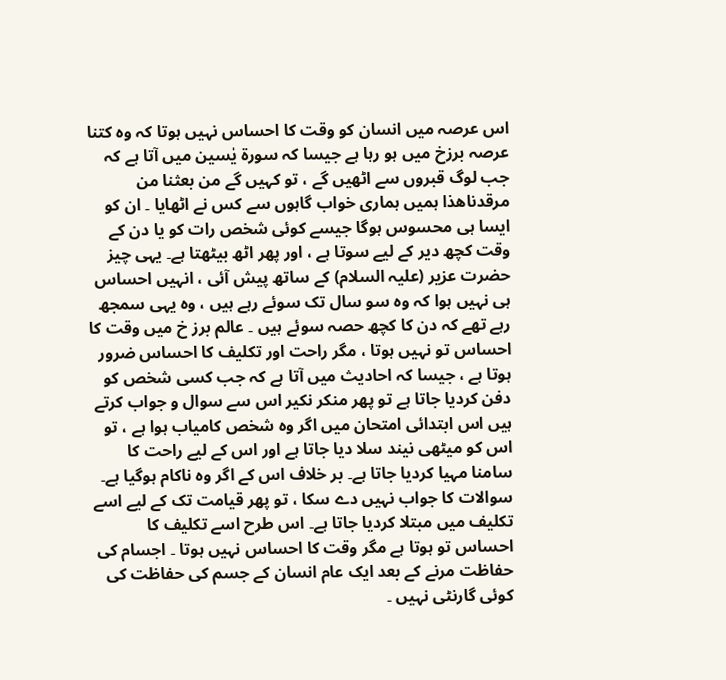اس عرصہ میں انسان کو وقت کا احساس نہیں ہوتا کہ وہ کتنا عرصہ برزخ میں ہو رہا ہے جیسا کہ سورة یٰسین میں آتا ہے کہ جب لوگ قبروں سے اٹھیں گے ، تو کہیں گے من بعثنا من مرقدناھذا ہمیں ہماری خواب گاہوں سے کس نے اٹھایا ۔ ان کو ایسا ہی محسوس ہوگا جیسے کوئی شخص رات کو یا دن کے وقت کچھ دیر کے لیے سوتا ہے ، اور پھر اٹھ بیٹھتا ہے۔ یہی چیز حضرت عزیر (علیہ السلام) کے ساتھ پیش آئی ، انہیں احساس ہی نہیں ہوا کہ وہ سو سال تک سوئے رہے ہیں ، وہ یہی سمجھ رہے تھے کہ دن کا کچھ حصہ سوئے ہیں ۔ عالم برز خ میں وقت کا احساس تو نہیں ہوتا ، مگر راحت اور تکلیف کا احساس ضرور ہوتا ہے ، جیسا کہ احادیث میں آتا ہے کہ جب کسی شخص کو دفن کردیا جاتا ہے تو پھر منکر نکیر اس سے سوال و جواب کرتے ہیں اس ابتدائی امتحان میں اگر وہ شخص کامیاب ہوا ہے ، تو اس کو میٹھی نیند سلا دیا جاتا ہے اور اس کے لیے راحت کا سامنا مہیا کردیا جاتا ہے۔ بر خلاف اس کے اگر وہ ناکام ہوگیا ہے۔ سوالات کا جواب نہیں دے سکا ، تو پھر قیامت تک کے لیے اسے تکلیف میں مبتلا کردیا جاتا ہے۔ اس طرح اسے تکلیف کا احساس تو ہوتا ہے مگر وقت کا احساس نہیں ہوتا ۔ اجسام کی حفاظت مرنے کے بعد ایک عام انسان کے جسم کی حفاظت کی کوئی گارنٹی نہیں ۔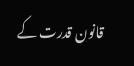قانون قدرت کے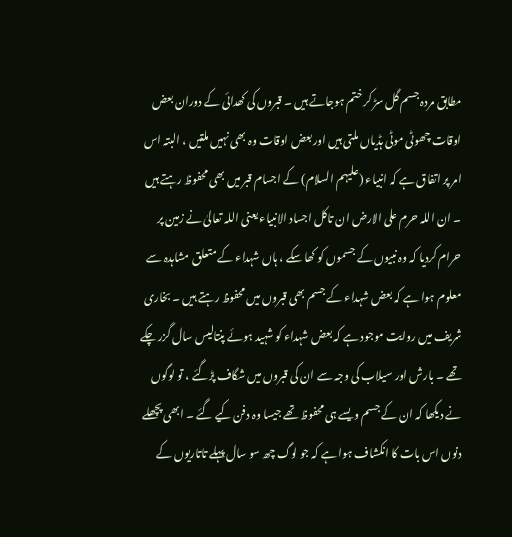مطابق مردہ جسم گل سڑ کر ختم ہوجاتے ہیں ۔ قبروں کی کھدائی کے دوران بعض اوقات چھوٹی موٹی ہڈیاں ملتی ہیں اور بعض اوقات وہ بھی نہیں ملتیں ، البتہ اس امر پر اتفاق ہے کہ انبیاء (علیہم السلام) کے اجسام قبر میں بھی محفوظ رہتے ہیں ۔ ان اللہ حرم علی الارض ان تاکل اجساد الانبیاء یعنی اللہ تعالیٰ نے زمین پر حرام کردیا کہ وہ نبیوں کے جسموں کو کھا سکے ، ہاں شہداء کے متعلق مشاہدہ سے معلوم ہوا ہے کہ بعض شہداء کے جسم بھی قبروں میں محفوظ رہتے ہیں ۔ بخاری شریف میں روایت موجود ہے کہ بعض شہداء کو شہید ہوئے پنتالیس سال گزر چکے تھے ۔ بارش اور سیلاب کی وجہ سے ان کی قبروں میں شگاف پڑگئے ، تو لوگوں نے دیکھا کہ ان کے جسم ویسے ہی محفوظ تھے جیسا وہ دفن کیے گئے ۔ ابھی پچھلے دنوں اس بات کا انکشاف ہوا ہے کہ جو لوگ چھ سو سال پہلے تاتاریوں کے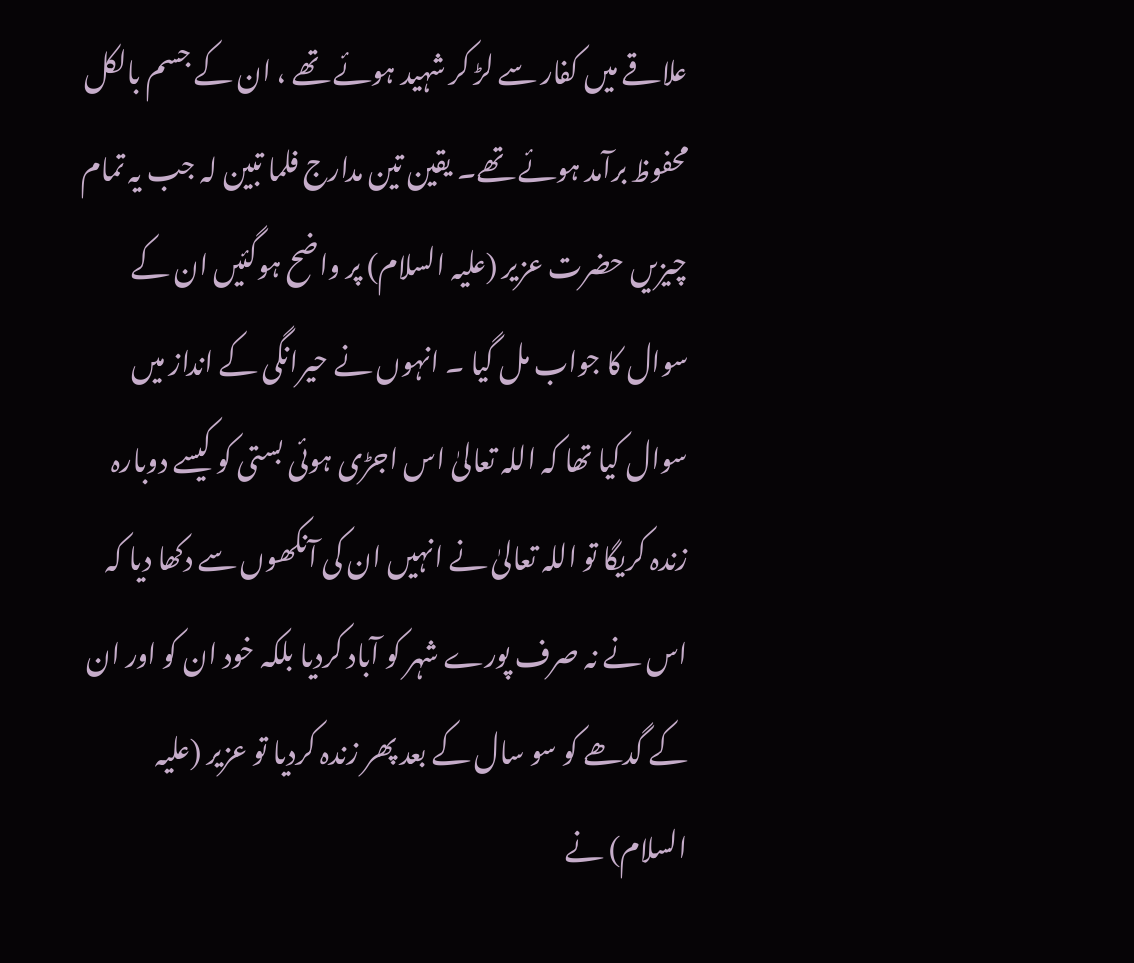علاقے میں کفار سے لڑ کر شہید ہوئے تھے ، ان کے جسم بالکل محفوظ برآمد ہوئے تھے۔ یقین تین مدارج فلما تبین لہ جب یہ تمام چیزیں حضرت عزیر (علیہ السلام) پر واضح ہوگئیں ان کے سوال کا جواب مل گیا ۔ انہوں نے حیرانگی کے انداز میں سوال کیا تھا کہ اللہ تعالیٰ اس اجڑی ہوئی بستی کو کیسے دوبارہ زندہ کریگا تو اللہ تعالیٰ نے انہیں ان کی آنکھوں سے دکھا دیا کہ اس نے نہ صرف پورے شہر کو آباد کردیا بلکہ خود ان کو اور ان کے گدھے کو سو سال کے بعد پھر زندہ کردیا تو عزیر (علیہ السلام) نے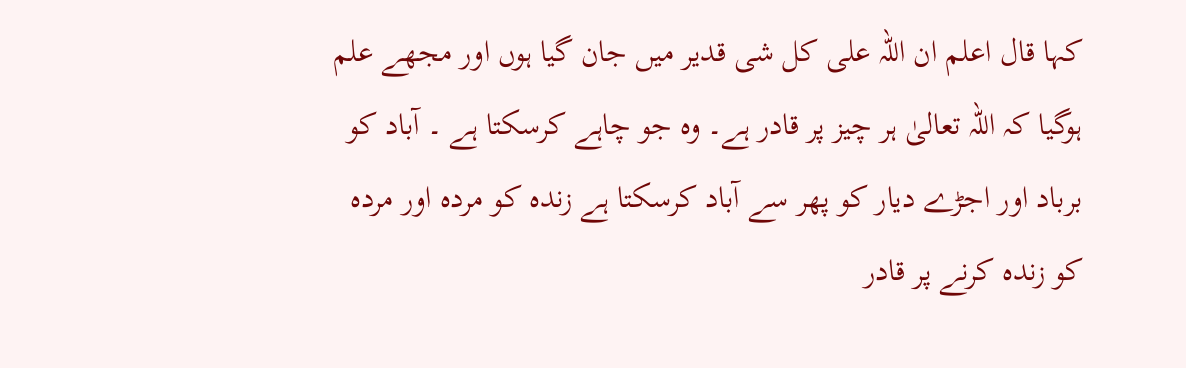کہا قال اعلم ان اللہ علی کل شی قدیر میں جان گیا ہوں اور مجھے علم ہوگیا کہ اللہ تعالیٰ ہر چیز پر قادر ہے۔ وہ جو چاہے کرسکتا ہے ۔ آباد کو برباد اور اجڑے دیار کو پھر سے آباد کرسکتا ہے زندہ کو مردہ اور مردہ کو زندہ کرنے پر قادر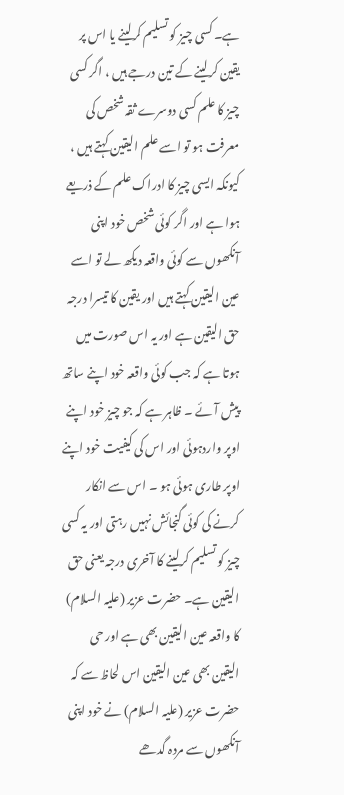ہے۔ کسی چیز کو تسلیم کرلینے یا اس پر یقین کرلینے کے تین درجے ہیں ، اگر کسی چیز کا علم کسی دوسرے ثقہ شخص کی معرفت ہو تو اسے علم الیقین کہتے ہیں ، کیونکہ ایسی چیز کا ادراک علم کے ذریعے ہوا ہے اور اگر کوئی شخص خود اپنی آنکھوں سے کوئی واقعہ دیکھ لے تو اسے عین الیقین کہتے ہیں اور یقین کا تیسرا درجہ حق الیقین ہے اور یہ اس صورت میں ہوتا ہے کہ جب کوئی واقعہ خود اپنے ساتھ پیش آئے ۔ ظاہر ہے کہ جو چیز خود اپنے اوپر واردہوئی اور اس کی کیفیت خود اپنے اوپر طاری ہوئی ہو ۔ اس سے انکار کرنے کی کوئی گنجائش نہیں رہتی اور یہ کسی چیز کو تسلیم کرلینے کا آخری درجہ یعنی حق الیقین ہے۔ حضرت عزیر (علیہ السلام) کا واقعہ عین الیقین بھی ہے اور حی الیقین بھی عین الیقین اس لحاظ سے کہ حضرت عزیر (علیہ السلام) نے خود اپنی آنکھوں سے مردہ گدھے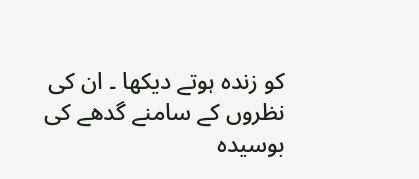کو زندہ ہوتے دیکھا ۔ ان کی نظروں کے سامنے گدھے کی بوسیدہ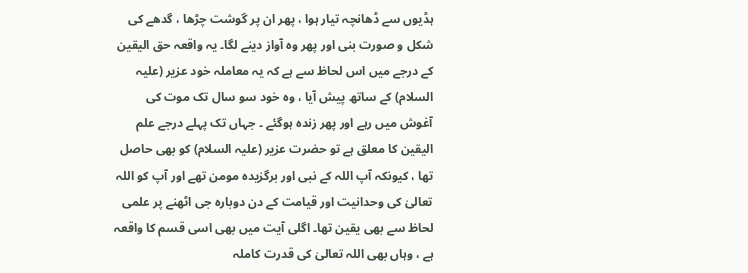ہڈیوں سے ڈھانچہ تیار ہوا ، پھر ان پر گوشت چڑھا ، گدھے کی شکل و صورت بنی اور پھر وہ آواز دینے لگا۔ یہ واقعہ حق الیقین کے درجے میں اس لحاظ سے ہے کہ یہ معاملہ خود عزیر (علیہ السلام) کے ساتھ پیش آیا ، وہ خود سو سال تک موت کی آغوش میں رہے اور پھر زندہ ہوگئے ۔ جہاں تک پہلے درجے علم الیقین کا معلق ہے تو حضرت عزیر (علیہ السلام) کو بھی حاصل تھا ، کیونکہ آپ اللہ کے نبی اور برگزیدہ مومن تھے اور آپ کو اللہ تعالیٰ کی وحدانیت اور قیامت کے دن دوبارہ جی اٹھنے پر علمی لحاظ سے بھی یقین تھا۔ اگلی آیت میں بھی اسی قسم کا واقعہ ہے ، وہاں بھی اللہ تعالیٰ کی قدرت کاملہ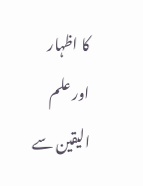کا اظہار اور علم الیقین سے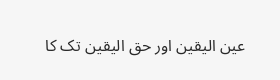عین الیقین اور حق الیقین تک کا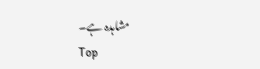مشاہدہ ہے۔
Top